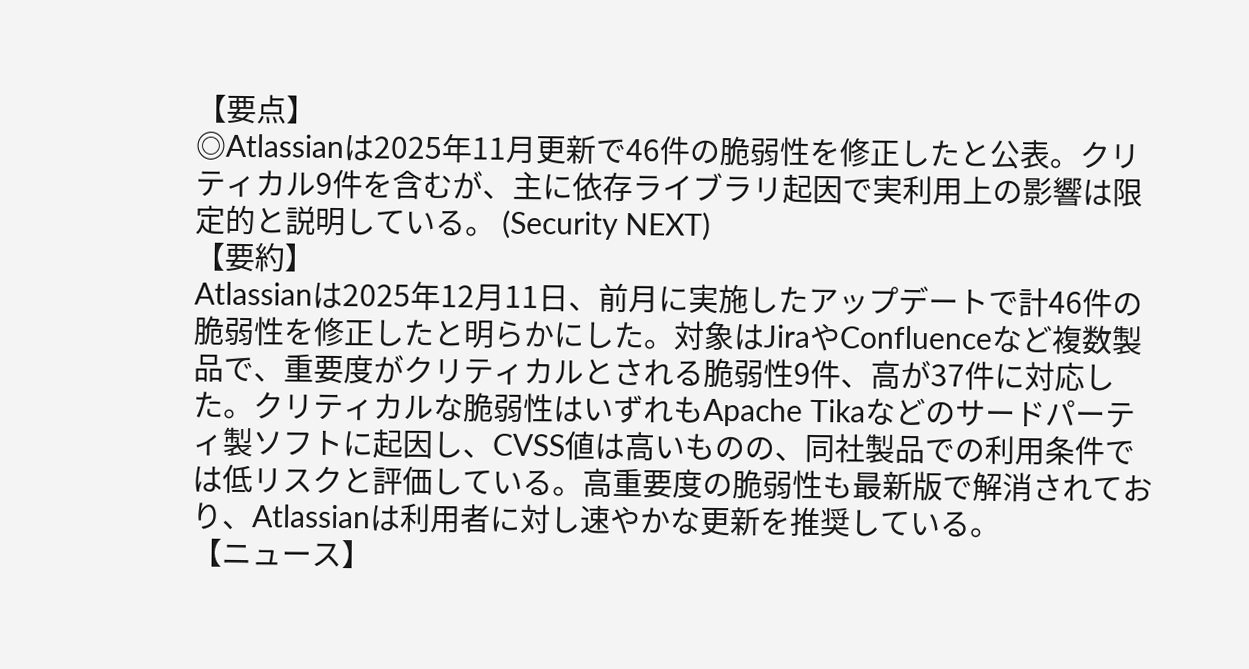【要点】
◎Atlassianは2025年11月更新で46件の脆弱性を修正したと公表。クリティカル9件を含むが、主に依存ライブラリ起因で実利用上の影響は限定的と説明している。 (Security NEXT)
【要約】
Atlassianは2025年12月11日、前月に実施したアップデートで計46件の脆弱性を修正したと明らかにした。対象はJiraやConfluenceなど複数製品で、重要度がクリティカルとされる脆弱性9件、高が37件に対応した。クリティカルな脆弱性はいずれもApache Tikaなどのサードパーティ製ソフトに起因し、CVSS値は高いものの、同社製品での利用条件では低リスクと評価している。高重要度の脆弱性も最新版で解消されており、Atlassianは利用者に対し速やかな更新を推奨している。
【ニュース】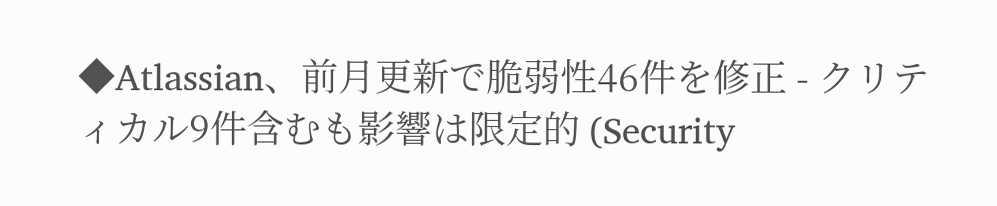◆Atlassian、前月更新で脆弱性46件を修正 - クリティカル9件含むも影響は限定的 (Security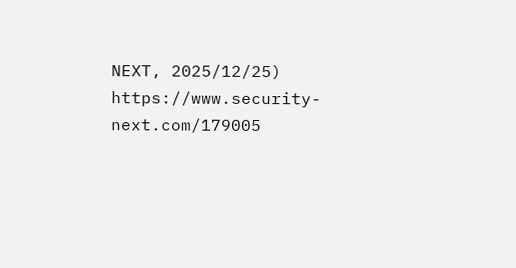NEXT, 2025/12/25)
https://www.security-next.com/179005